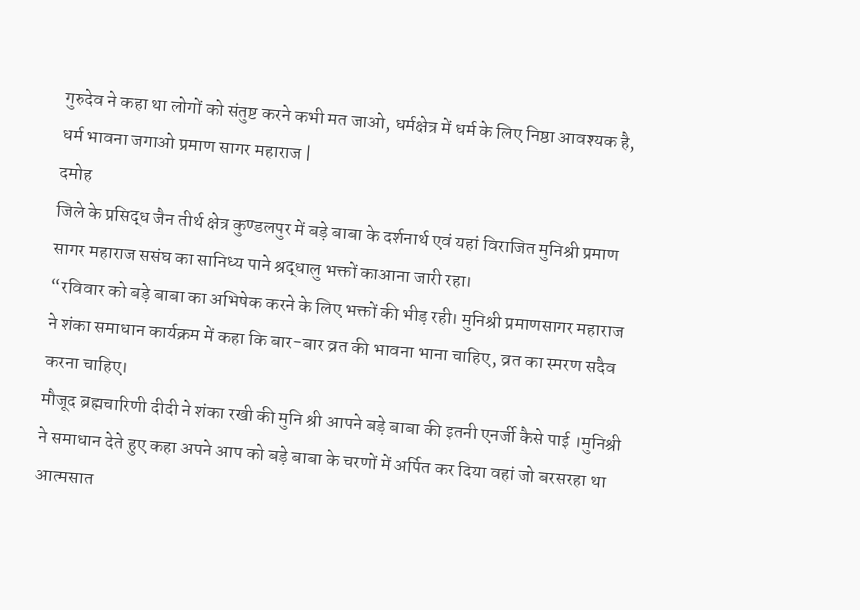गुरुदेव ने कहा था लोगों को संतुष्ट करने कभी मत जाओ, धर्मक्षेत्र में धर्म के लिए निष्ठा आवश्यक है, धर्म भावना जगाओ प्रमाण सागर महाराज |
दमोह
जिले के प्रसिद्ध जैन तीर्थ क्षेत्र कुण्डलपुर में बड़े बाबा के दर्शनार्थ एवं यहां विराजित मुनिश्री प्रमाण सागर महाराज ससंघ का सानिध्य पाने श्रद्धालु भक्तों काआना जारी रहा।
“रविवार को बड़े बाबा का अभिषेक करने के लिए भक्तों की भीड़ रही। मुनिश्री प्रमाणसागर महाराज ने शंका समाधान कार्यक्रम में कहा कि बार-बार व्रत की भावना भाना चाहिए, व्रत का स्मरण सदैव करना चाहिए।
मौजूद ब्रह्मचारिणी दीदी ने शंका रखी की मुनि श्री आपने बड़े बाबा की इतनी एनर्जी कैसे पाई ।मुनिश्री ने समाधान देते हुए कहा अपने आप को बड़े बाबा के चरणों में अर्पित कर दिया वहां जो बरसरहा था आत्मसात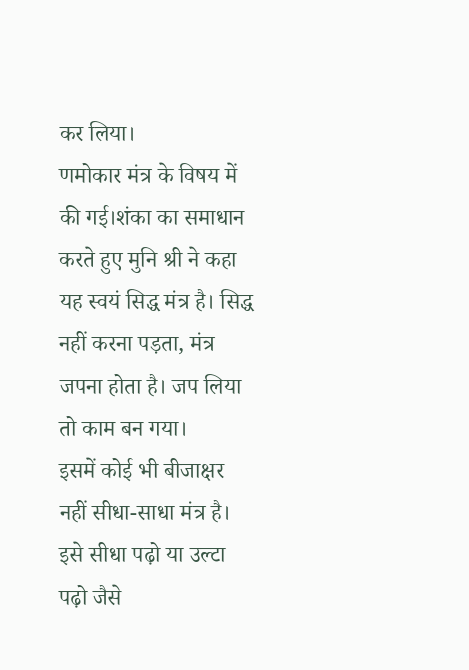कर लिया।
णमोकार मंत्र के विषय में की गई।शंका का समाधान करते हुए मुनि श्री ने कहा यह स्वयं सिद्ध मंत्र है। सिद्ध नहीं करना पड़ता, मंत्र जपना होता है। जप लिया तो काम बन गया।
इसमें कोई भी बीजाक्षर नहीं सीधा-साधा मंत्र है। इसे सीधा पढ़ो या उल्टा पढ़ो जैसे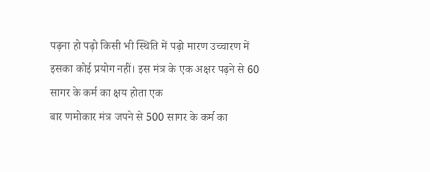पढ़ना हो पढ़ो किसी भी स्थिति में पढ़ो मारण उच्चारण में इसका कोई प्रयोग नहीं। इस मंत्र के एक अक्षर पढ़ने से 60 सागर के कर्म का क्षय होता एक
बार णमोकार मंत्र जपने से 500 सागर के कर्म का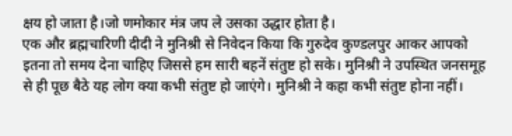क्षय हो जाता है।जो णमोकार मंत्र जप ले उसका उद्धार होता है।
एक और ब्रह्मचारिणी दीदी ने मुनिश्री से निवेदन किया कि गुरुदेव कुण्डलपुर आकर आपको इतना तो समय देना चाहिए जिससे हम सारी बहनें संतुष्ट हो सके। मुनिश्री ने उपस्थित जनसमूह से ही पूछ बैठे यह लोग क्या कभी संतुष्ट हो जाएंगे। मुनिश्री ने कहा कभी संतुष्ट होना नहीं।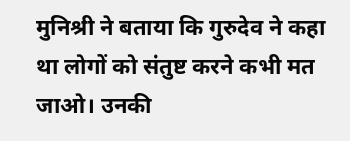मुनिश्री ने बताया कि गुरुदेव ने कहा था लोगों को संतुष्ट करने कभी मत जाओ। उनकी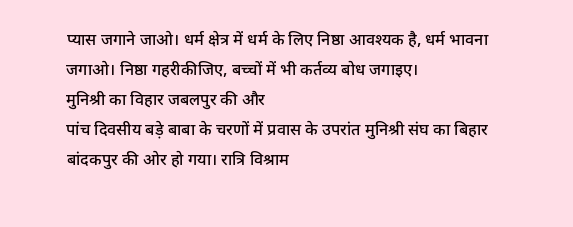प्यास जगाने जाओ। धर्म क्षेत्र में धर्म के लिए निष्ठा आवश्यक है, धर्म भावना जगाओ। निष्ठा गहरीकीजिए, बच्चों में भी कर्तव्य बोध जगाइए।
मुनिश्री का विहार जबलपुर की और
पांच दिवसीय बड़े बाबा के चरणों में प्रवास के उपरांत मुनिश्री संघ का बिहार बांदकपुर की ओर हो गया। रात्रि विश्राम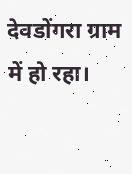देवडोंगरा ग्राम में हो रहा।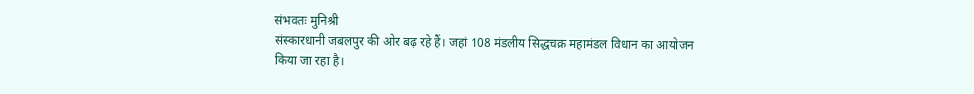संभवतः मुनिश्री
संस्कारधानी जबलपुर की ओर बढ़ रहे हैं। जहां 108 मंडलीय सिद्धचक्र महामंडल विधान का आयोजन
किया जा रहा है।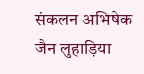संकलन अभिषेक जैन लुहाड़िया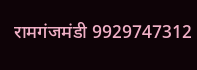रामगंजमंडी 9929747312